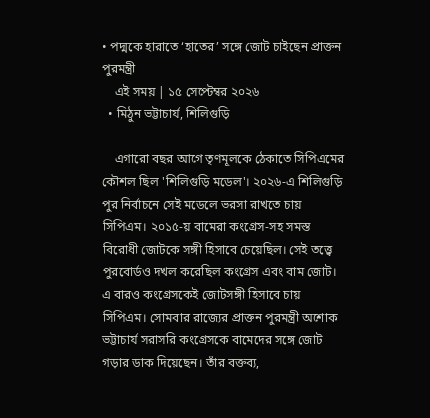• পদ্মকে হারাতে ‘হাতের’ সঙ্গে জোট চাইছেন প্রাক্তন পুরমন্ত্রী
    এই সময় | ১৫ সেপ্টেম্বর ২০২৬
  • মিঠুন ভট্টাচার্য, শিলিগুড়ি

    এগারো বছর আগে তৃণমূলকে ঠেকাতে সিপিএমের কৌশল ছিল 'শিলিগুড়ি মডেল'। ২০২৬-এ শিলিগুড়ি পুর নির্বাচনে সেই মডেলে ভরসা রাখতে চায় সিপিএম। ২০১৫-য় বামেরা কংগ্রেস-সহ সমস্ত বিরোধী জোটকে সঙ্গী হিসাবে চেয়েছিল। সেই তত্ত্বে পুরবোর্ডও দখল করেছিল কংগ্রেস এবং বাম জোট। এ বারও কংগ্রেসকেই জোটসঙ্গী হিসাবে চায় সিপিএম। সোমবার রাজ্যের প্রাক্তন পুরমন্ত্রী অশোক ভট্টাচার্য সরাসরি কংগ্রেসকে বামেদের সঙ্গে জোট গড়ার ডাক দিয়েছেন। তাঁর বক্তব্য,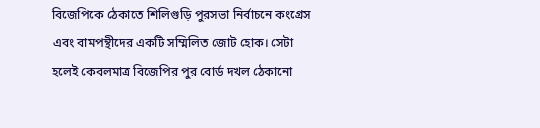বিজেপিকে ঠেকাতে শিলিগুড়ি পুরসভা নির্বাচনে কংগ্রেস এবং বামপন্থীদের একটি সম্মিলিত জোট হোক। সেটা হলেই কেবলমাত্র বিজেপির পুর বোর্ড দখল ঠেকানো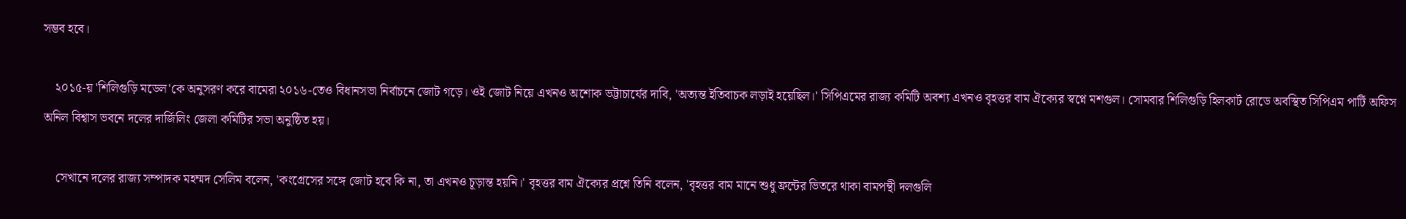সম্ভব হবে।

    ২০১৫-য় 'শিলিগুড়ি মডেল'কে অনুসরণ করে বামেরা ২০১৬-তেও বিধানসভা নির্বাচনে জোট গড়ে। ওই জোট নিয়ে এখনও অশোক ভট্টাচার্যের দাবি, 'অত্যন্ত ইতিবাচক লড়াই হয়েছিল।' সিপিএমের রাজ্য কমিটি অবশ্য এখনও বৃহত্তর বাম ঐক্যের স্বপ্নে মশগুল। সোমবার শিলিগুড়ি হিলকার্ট রোডে অবস্থিত সিপিএম পার্টি অফিস অনিল বিশ্বাস ভবনে দলের দার্জিলিং জেলা কমিটির সভা অনুষ্ঠিত হয়।

    সেখানে দলের রাজ্য সম্পাদক মহম্মদ সেলিম বলেন, 'কংগ্রেসের সঙ্গে জোট হবে কি না, তা এখনও চূড়ান্ত হয়নি।' বৃহত্তর বাম ঐক্যের প্রশ্নে তিনি বলেন, 'বৃহত্তর বাম মানে শুধু ফ্রন্টের ভিতরে থাকা বামপন্থী দলগুলি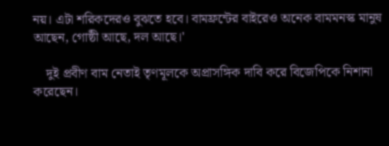নয়। এটা শরিকদেরও বুঝতে হবে। বামফ্রন্টের বাইরেও অনেক বামমনস্ক মানুষ আছেন, গোষ্ঠী আছে, দল আছে।'

    দুই প্রবীণ বাম নেতাই তৃণমূলকে অপ্রাসঙ্গিক দাবি করে বিজেপিকে নিশানা করেছেন।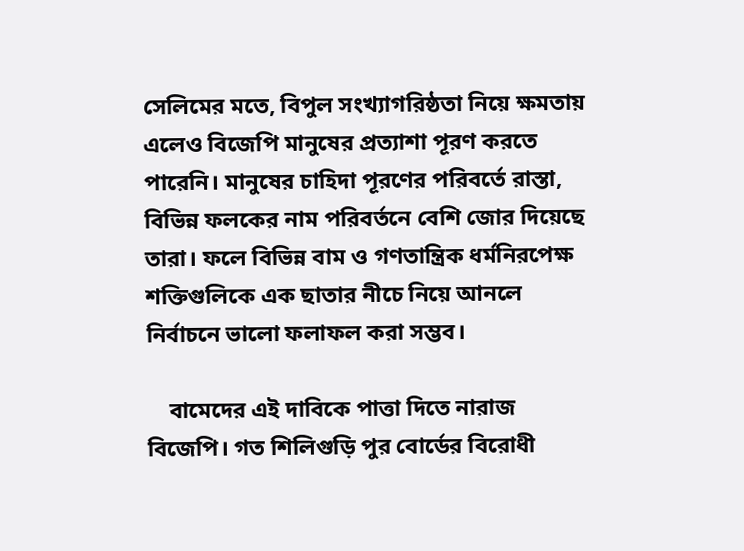সেলিমের মতে, বিপুল সংখ্যাগরিষ্ঠতা নিয়ে ক্ষমতায় এলেও বিজেপি মানুষের প্রত্যাশা পূরণ করতে পারেনি। মানুষের চাহিদা পূরণের পরিবর্তে রাস্তা, বিভিন্ন ফলকের নাম পরিবর্তনে বেশি জোর দিয়েছে তারা। ফলে বিভিন্ন বাম ও গণতান্ত্রিক ধর্মনিরপেক্ষ শক্তিগুলিকে এক ছাতার নীচে নিয়ে আনলে নির্বাচনে ভালো ফলাফল করা সম্ভব।

    বামেদের এই দাবিকে পাত্তা দিতে নারাজ বিজেপি। গত শিলিগুড়ি পুর বোর্ডের বিরোধী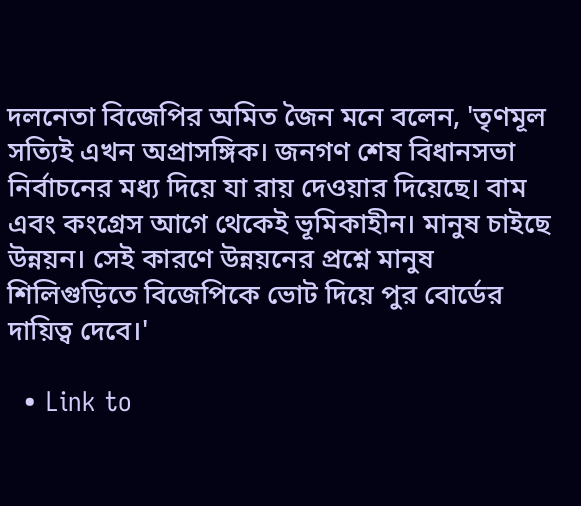দলনেতা বিজেপির অমিত জৈন মনে বলেন, 'তৃণমূল সত্যিই এখন অপ্রাসঙ্গিক। জনগণ শেষ বিধানসভা নির্বাচনের মধ্য দিয়ে যা রায় দেওয়ার দিয়েছে। বাম এবং কংগ্রেস আগে থেকেই ভূমিকাহীন। মানুষ চাইছে উন্নয়ন। সেই কারণে উন্নয়নের প্রশ্নে মানুষ শিলিগুড়িতে বিজেপিকে ভোট দিয়ে পুর বোর্ডের দায়িত্ব দেবে।'

  • Link to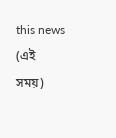this news (এই সময়)